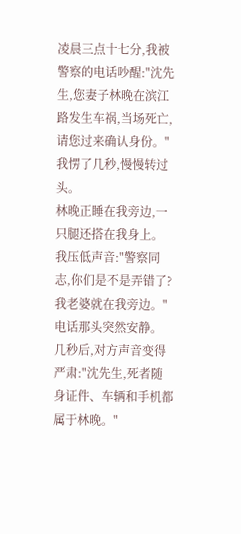凌晨三点十七分,我被警察的电话吵醒:"沈先生,您妻子林晚在滨江路发生车祸,当场死亡,请您过来确认身份。"
我愣了几秒,慢慢转过头。
林晚正睡在我旁边,一只腿还搭在我身上。
我压低声音:"警察同志,你们是不是弄错了?我老婆就在我旁边。"
电话那头突然安静。
几秒后,对方声音变得严肃:"沈先生,死者随身证件、车辆和手机都属于林晚。"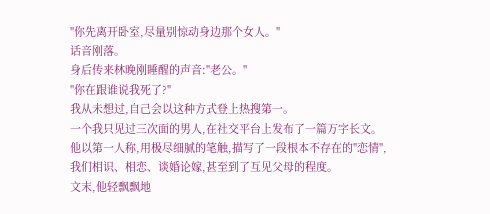"你先离开卧室,尽量别惊动身边那个女人。"
话音刚落。
身后传来林晚刚睡醒的声音:"老公。"
"你在跟谁说我死了?"
我从未想过,自己会以这种方式登上热搜第一。
一个我只见过三次面的男人,在社交平台上发布了一篇万字长文。
他以第一人称,用极尽细腻的笔触,描写了一段根本不存在的"恋情",
我们相识、相恋、谈婚论嫁,甚至到了互见父母的程度。
文末,他轻飘飘地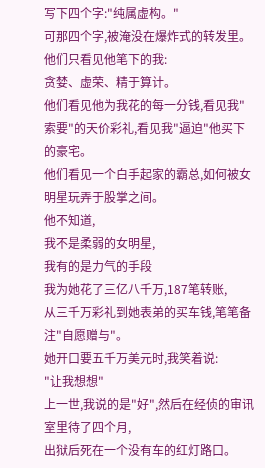写下四个字:"纯属虚构。"
可那四个字,被淹没在爆炸式的转发里。
他们只看见他笔下的我:
贪婪、虚荣、精于算计。
他们看见他为我花的每一分钱,看见我"索要"的天价彩礼,看见我"逼迫"他买下的豪宅。
他们看见一个白手起家的霸总,如何被女明星玩弄于股掌之间。
他不知道,
我不是柔弱的女明星,
我有的是力气的手段
我为她花了三亿八千万,187笔转账,
从三千万彩礼到她表弟的买车钱,笔笔备注"自愿赠与"。
她开口要五千万美元时,我笑着说:
"让我想想"
上一世,我说的是"好",然后在经侦的审讯室里待了四个月,
出狱后死在一个没有车的红灯路口。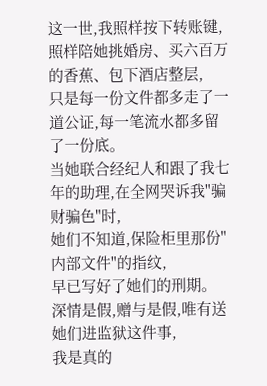这一世,我照样按下转账键,
照样陪她挑婚房、买六百万的香蕉、包下酒店整层,
只是每一份文件都多走了一道公证,每一笔流水都多留了一份底。
当她联合经纪人和跟了我七年的助理,在全网哭诉我"骗财骗色"时,
她们不知道,保险柜里那份"内部文件"的指纹,
早已写好了她们的刑期。
深情是假,赠与是假,唯有送她们进监狱这件事,
我是真的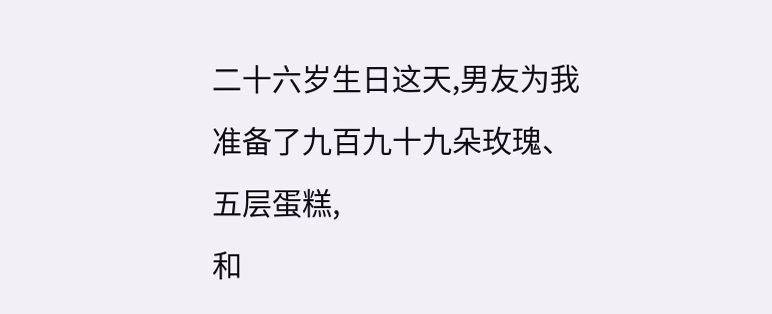二十六岁生日这天,男友为我准备了九百九十九朵玫瑰、五层蛋糕,
和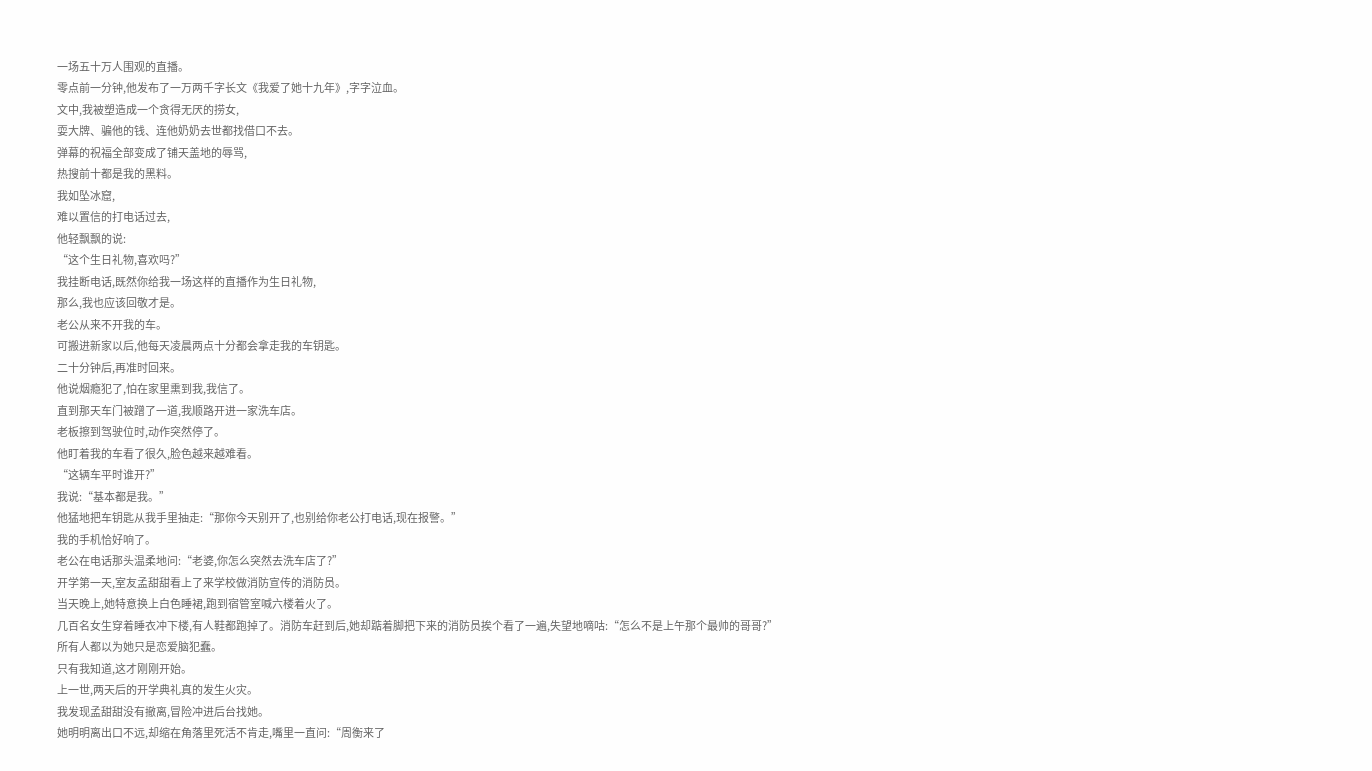一场五十万人围观的直播。
零点前一分钟,他发布了一万两千字长文《我爱了她十九年》,字字泣血。
文中,我被塑造成一个贪得无厌的捞女,
耍大牌、骗他的钱、连他奶奶去世都找借口不去。
弹幕的祝福全部变成了铺天盖地的辱骂,
热搜前十都是我的黑料。
我如坠冰窟,
难以置信的打电话过去,
他轻飘飘的说:
“这个生日礼物,喜欢吗?”
我挂断电话,既然你给我一场这样的直播作为生日礼物,
那么,我也应该回敬才是。
老公从来不开我的车。
可搬进新家以后,他每天凌晨两点十分都会拿走我的车钥匙。
二十分钟后,再准时回来。
他说烟瘾犯了,怕在家里熏到我,我信了。
直到那天车门被蹭了一道,我顺路开进一家洗车店。
老板擦到驾驶位时,动作突然停了。
他盯着我的车看了很久,脸色越来越难看。
“这辆车平时谁开?”
我说:“基本都是我。”
他猛地把车钥匙从我手里抽走:“那你今天别开了,也别给你老公打电话,现在报警。”
我的手机恰好响了。
老公在电话那头温柔地问:“老婆,你怎么突然去洗车店了?”
开学第一天,室友孟甜甜看上了来学校做消防宣传的消防员。
当天晚上,她特意换上白色睡裙,跑到宿管室喊六楼着火了。
几百名女生穿着睡衣冲下楼,有人鞋都跑掉了。消防车赶到后,她却踮着脚把下来的消防员挨个看了一遍,失望地嘀咕:“怎么不是上午那个最帅的哥哥?”
所有人都以为她只是恋爱脑犯蠢。
只有我知道,这才刚刚开始。
上一世,两天后的开学典礼真的发生火灾。
我发现孟甜甜没有撤离,冒险冲进后台找她。
她明明离出口不远,却缩在角落里死活不肯走,嘴里一直问:“周衡来了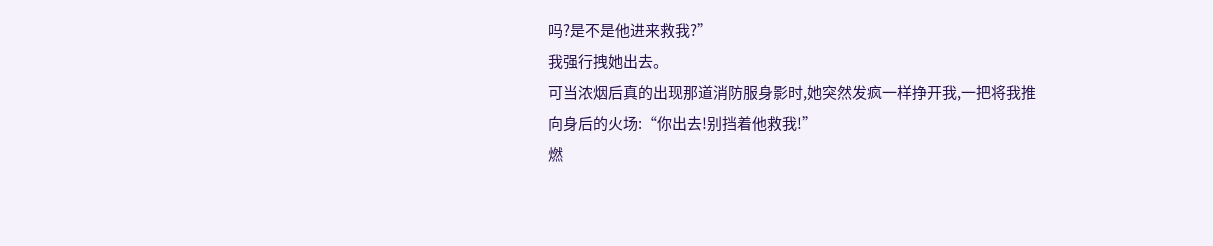吗?是不是他进来救我?”
我强行拽她出去。
可当浓烟后真的出现那道消防服身影时,她突然发疯一样挣开我,一把将我推向身后的火场:“你出去!别挡着他救我!”
燃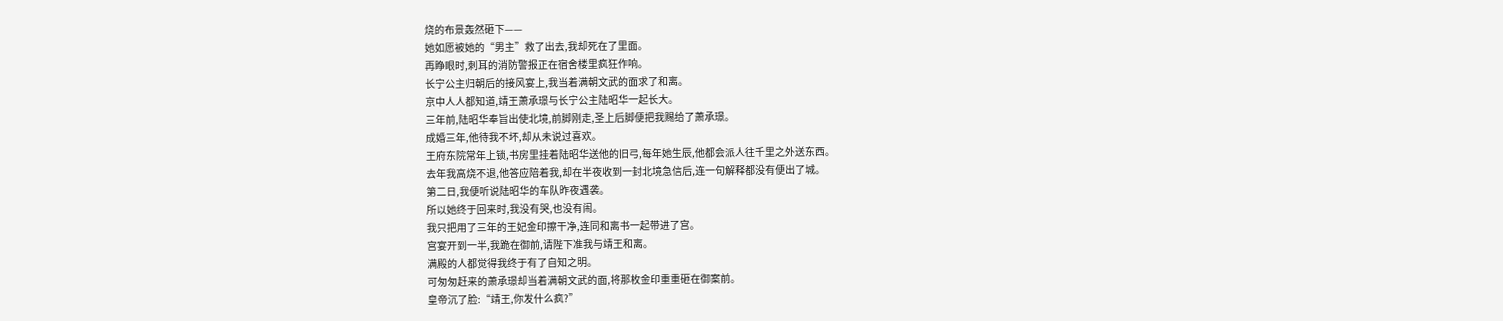烧的布景轰然砸下——
她如愿被她的“男主”救了出去,我却死在了里面。
再睁眼时,刺耳的消防警报正在宿舍楼里疯狂作响。
长宁公主归朝后的接风宴上,我当着满朝文武的面求了和离。
京中人人都知道,靖王萧承璟与长宁公主陆昭华一起长大。
三年前,陆昭华奉旨出使北境,前脚刚走,圣上后脚便把我赐给了萧承璟。
成婚三年,他待我不坏,却从未说过喜欢。
王府东院常年上锁,书房里挂着陆昭华送他的旧弓,每年她生辰,他都会派人往千里之外送东西。
去年我高烧不退,他答应陪着我,却在半夜收到一封北境急信后,连一句解释都没有便出了城。
第二日,我便听说陆昭华的车队昨夜遇袭。
所以她终于回来时,我没有哭,也没有闹。
我只把用了三年的王妃金印擦干净,连同和离书一起带进了宫。
宫宴开到一半,我跪在御前,请陛下准我与靖王和离。
满殿的人都觉得我终于有了自知之明。
可匆匆赶来的萧承璟却当着满朝文武的面,将那枚金印重重砸在御案前。
皇帝沉了脸:“靖王,你发什么疯?”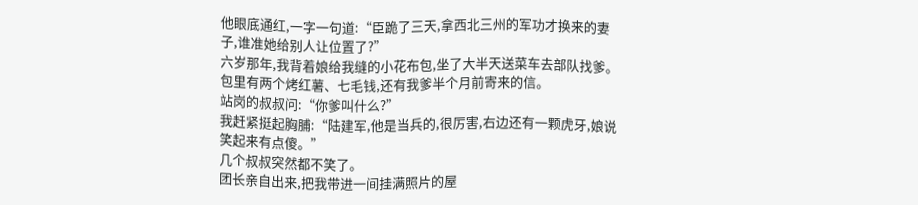他眼底通红,一字一句道:“臣跪了三天,拿西北三州的军功才换来的妻子,谁准她给别人让位置了?”
六岁那年,我背着娘给我缝的小花布包,坐了大半天送菜车去部队找爹。
包里有两个烤红薯、七毛钱,还有我爹半个月前寄来的信。
站岗的叔叔问:“你爹叫什么?”
我赶紧挺起胸脯:“陆建军,他是当兵的,很厉害,右边还有一颗虎牙,娘说笑起来有点傻。”
几个叔叔突然都不笑了。
团长亲自出来,把我带进一间挂满照片的屋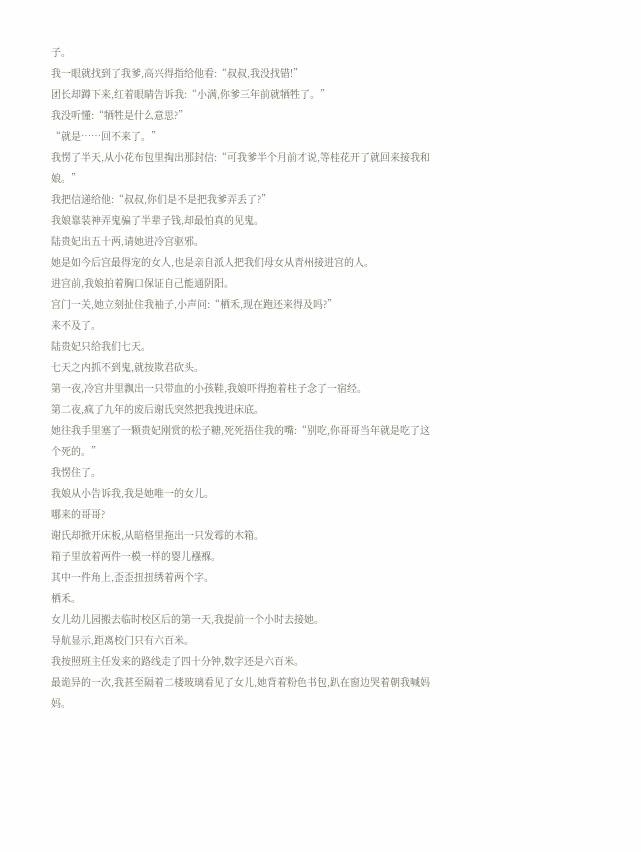子。
我一眼就找到了我爹,高兴得指给他看:“叔叔,我没找错!”
团长却蹲下来,红着眼睛告诉我:“小满,你爹三年前就牺牲了。”
我没听懂:“牺牲是什么意思?”
“就是……回不来了。”
我愣了半天,从小花布包里掏出那封信:“可我爹半个月前才说,等桂花开了就回来接我和娘。”
我把信递给他:“叔叔,你们是不是把我爹弄丢了?”
我娘靠装神弄鬼骗了半辈子钱,却最怕真的见鬼。
陆贵妃出五十两,请她进冷宫驱邪。
她是如今后宫最得宠的女人,也是亲自派人把我们母女从青州接进宫的人。
进宫前,我娘拍着胸口保证自己能通阴阳。
宫门一关,她立刻扯住我袖子,小声问:“栖禾,现在跑还来得及吗?”
来不及了。
陆贵妃只给我们七天。
七天之内抓不到鬼,就按欺君砍头。
第一夜,冷宫井里飘出一只带血的小孩鞋,我娘吓得抱着柱子念了一宿经。
第二夜,疯了九年的废后谢氏突然把我拽进床底。
她往我手里塞了一颗贵妃刚赏的松子糖,死死捂住我的嘴:“别吃,你哥哥当年就是吃了这个死的。”
我愣住了。
我娘从小告诉我,我是她唯一的女儿。
哪来的哥哥?
谢氏却掀开床板,从暗格里拖出一只发霉的木箱。
箱子里放着两件一模一样的婴儿襁褓。
其中一件角上,歪歪扭扭绣着两个字。
栖禾。
女儿幼儿园搬去临时校区后的第一天,我提前一个小时去接她。
导航显示,距离校门只有六百米。
我按照班主任发来的路线走了四十分钟,数字还是六百米。
最诡异的一次,我甚至隔着二楼玻璃看见了女儿,她背着粉色书包,趴在窗边哭着朝我喊妈妈。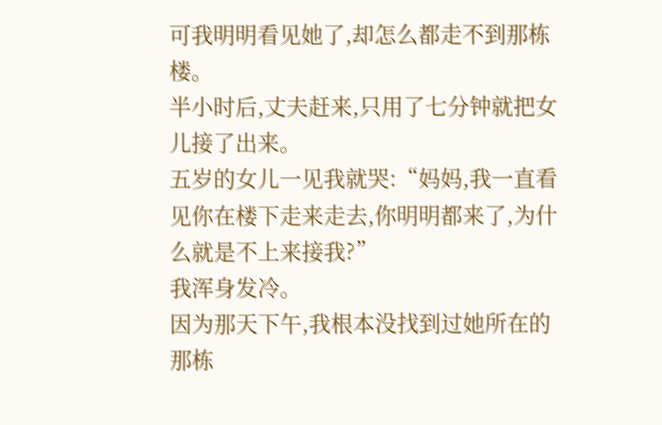可我明明看见她了,却怎么都走不到那栋楼。
半小时后,丈夫赶来,只用了七分钟就把女儿接了出来。
五岁的女儿一见我就哭:“妈妈,我一直看见你在楼下走来走去,你明明都来了,为什么就是不上来接我?”
我浑身发冷。
因为那天下午,我根本没找到过她所在的那栋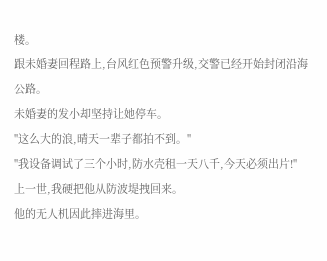楼。
跟未婚妻回程路上,台风红色预警升级,交警已经开始封闭沿海公路。
未婚妻的发小却坚持让她停车。
"这么大的浪,晴天一辈子都拍不到。"
"我设备调试了三个小时,防水壳租一天八千,今天必须出片!"
上一世,我硬把他从防波堤拽回来。
他的无人机因此摔进海里。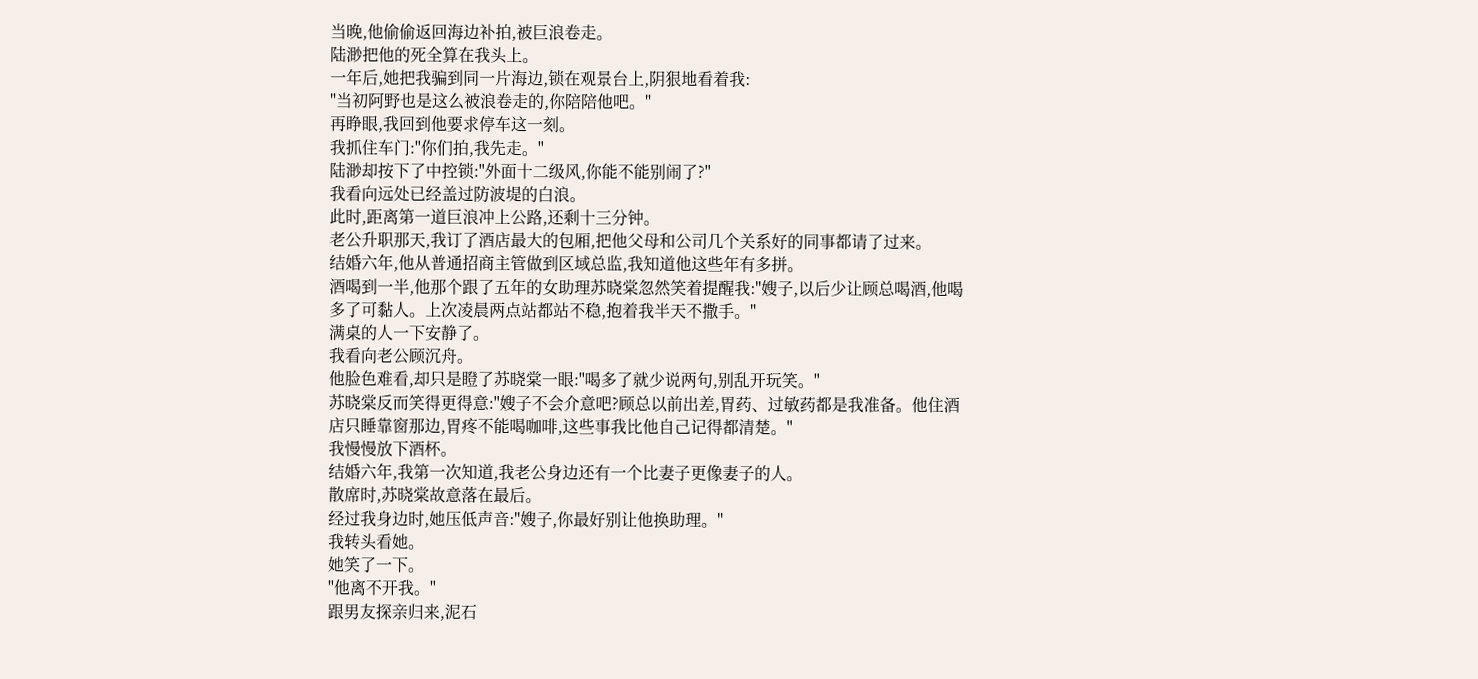当晚,他偷偷返回海边补拍,被巨浪卷走。
陆渺把他的死全算在我头上。
一年后,她把我骗到同一片海边,锁在观景台上,阴狠地看着我:
"当初阿野也是这么被浪卷走的,你陪陪他吧。"
再睁眼,我回到他要求停车这一刻。
我抓住车门:"你们拍,我先走。"
陆渺却按下了中控锁:"外面十二级风,你能不能别闹了?"
我看向远处已经盖过防波堤的白浪。
此时,距离第一道巨浪冲上公路,还剩十三分钟。
老公升职那天,我订了酒店最大的包厢,把他父母和公司几个关系好的同事都请了过来。
结婚六年,他从普通招商主管做到区域总监,我知道他这些年有多拼。
酒喝到一半,他那个跟了五年的女助理苏晓棠忽然笑着提醒我:"嫂子,以后少让顾总喝酒,他喝多了可黏人。上次凌晨两点站都站不稳,抱着我半天不撒手。"
满桌的人一下安静了。
我看向老公顾沉舟。
他脸色难看,却只是瞪了苏晓棠一眼:"喝多了就少说两句,别乱开玩笑。"
苏晓棠反而笑得更得意:"嫂子不会介意吧?顾总以前出差,胃药、过敏药都是我准备。他住酒店只睡靠窗那边,胃疼不能喝咖啡,这些事我比他自己记得都清楚。"
我慢慢放下酒杯。
结婚六年,我第一次知道,我老公身边还有一个比妻子更像妻子的人。
散席时,苏晓棠故意落在最后。
经过我身边时,她压低声音:"嫂子,你最好别让他换助理。"
我转头看她。
她笑了一下。
"他离不开我。"
跟男友探亲归来,泥石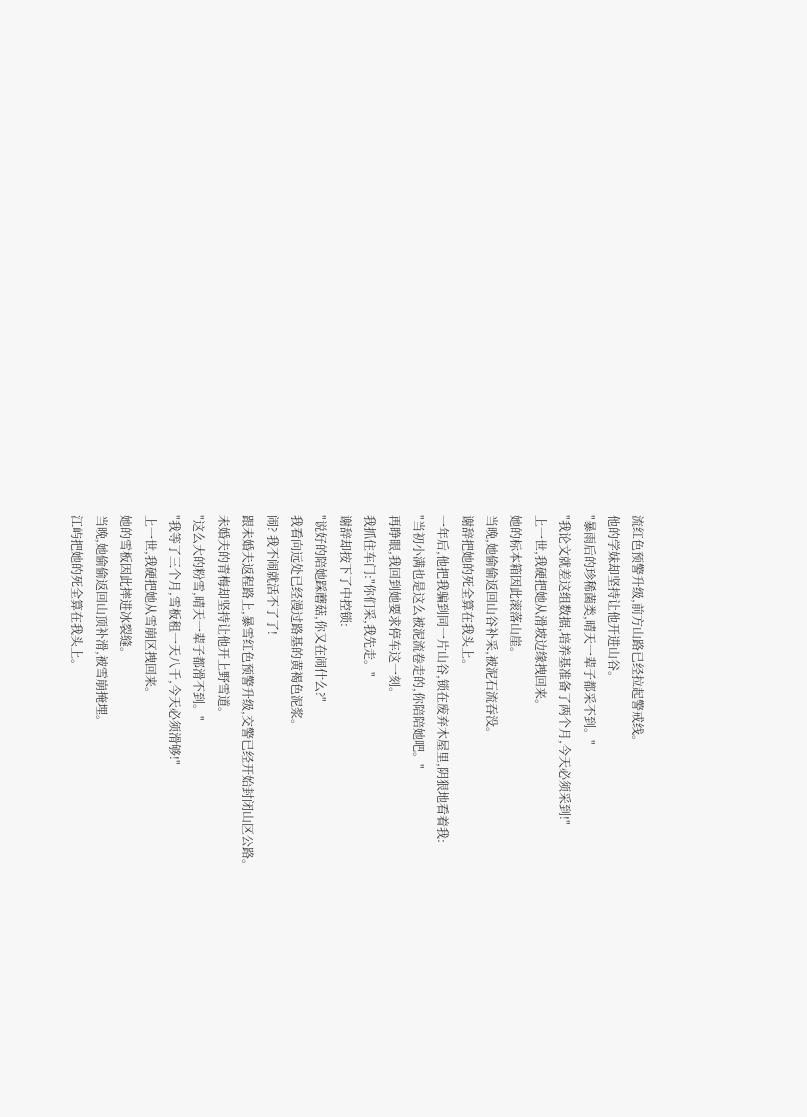流红色预警升级,前方山路已经拉起警戒线。
他的学妹却坚持让他开进山谷。
"暴雨后的珍稀菌类,晴天一辈子都采不到。"
"我论文就差这组数据,培养基准备了两个月,今天必须采到!"
上一世,我硬把她从滑坡边缘拽回来。
她的标本箱因此滚落山崖。
当晚,她偷偷返回山谷补采,被泥石流吞没。
谢辞把她的死全算在我头上。
一年后,他把我骗到同一片山谷,锁在废弃木屋里,阴狠地看着我:
"当初小满也是这么被泥流卷走的,你陪陪她吧。"
再睁眼,我回到她要求停车这一刻。
我抓住车门:"你们采,我先走。"
谢辞却按下了中控锁:
"说好的陪她踩蘑菇,你又在闹什么?"
我看向远处已经漫过路基的黄褐色泥浆。
闹? 我不闹就活不了了!
跟未婚夫返程路上,暴雪红色预警升级,交警已经开始封闭山区公路。
未婚夫的青梅却坚持让他开上野雪道。
"这么大的粉雪,晴天一辈子都滑不到。"
"我等了三个月,雪板租一天八千,今天必须滑够!"
上一世,我硬把她从雪崩区拽回来。
她的雪板因此摔进冰裂缝。
当晚,她偷偷返回山顶补滑,被雪崩掩埋。
江屿把她的死全算在我头上。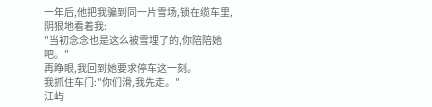一年后,他把我骗到同一片雪场,锁在缆车里,阴狠地看着我:
"当初念念也是这么被雪埋了的,你陪陪她吧。"
再睁眼,我回到她要求停车这一刻。
我抓住车门:"你们滑,我先走。"
江屿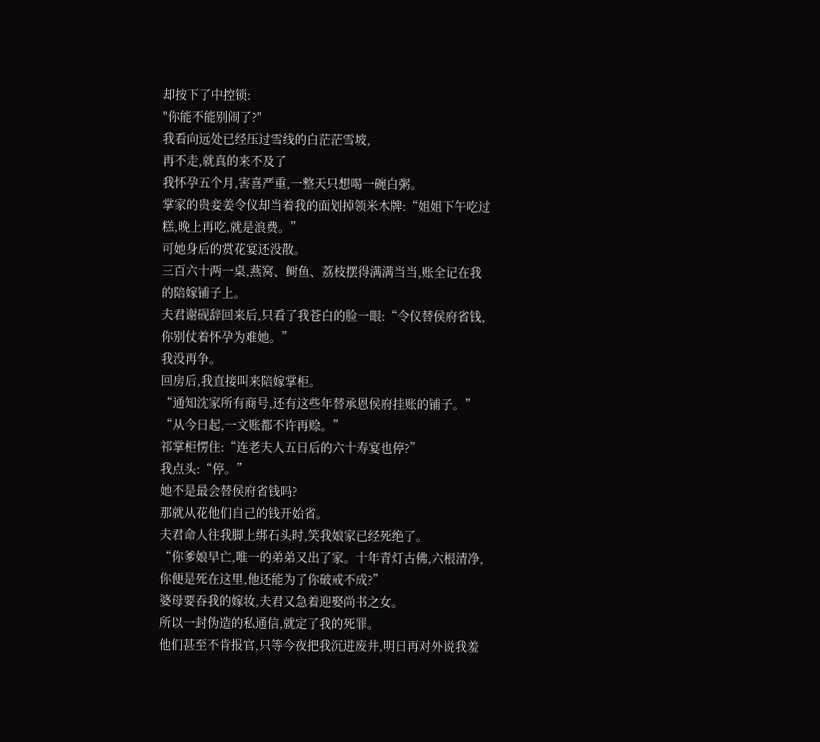却按下了中控锁:
"你能不能别闹了?"
我看向远处已经压过雪线的白茫茫雪坡,
再不走,就真的来不及了
我怀孕五个月,害喜严重,一整天只想喝一碗白粥。
掌家的贵妾姜令仪却当着我的面划掉领米木牌:“姐姐下午吃过糕,晚上再吃,就是浪费。”
可她身后的赏花宴还没散。
三百六十两一桌,燕窝、鲥鱼、荔枝摆得满满当当,账全记在我的陪嫁铺子上。
夫君谢砚辞回来后,只看了我苍白的脸一眼:“令仪替侯府省钱,你别仗着怀孕为难她。”
我没再争。
回房后,我直接叫来陪嫁掌柜。
“通知沈家所有商号,还有这些年替承恩侯府挂账的铺子。”
“从今日起,一文账都不许再赊。”
祁掌柜愣住:“连老夫人五日后的六十寿宴也停?”
我点头:“停。”
她不是最会替侯府省钱吗?
那就从花他们自己的钱开始省。
夫君命人往我脚上绑石头时,笑我娘家已经死绝了。
“你爹娘早亡,唯一的弟弟又出了家。十年青灯古佛,六根清净,你便是死在这里,他还能为了你破戒不成?”
婆母要吞我的嫁妆,夫君又急着迎娶尚书之女。
所以一封伪造的私通信,就定了我的死罪。
他们甚至不肯报官,只等今夜把我沉进废井,明日再对外说我羞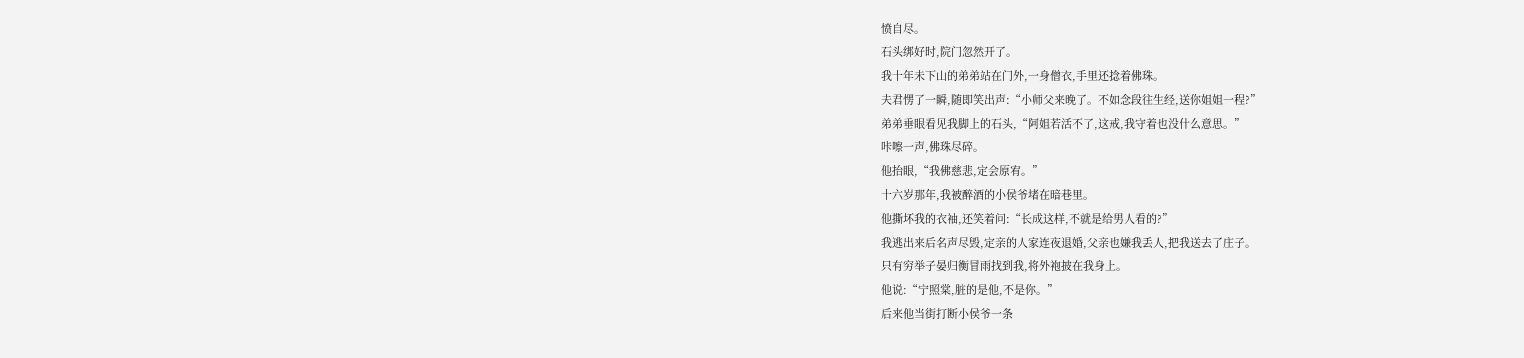愤自尽。
石头绑好时,院门忽然开了。
我十年未下山的弟弟站在门外,一身僧衣,手里还捻着佛珠。
夫君愣了一瞬,随即笑出声:“小师父来晚了。不如念段往生经,送你姐姐一程?”
弟弟垂眼看见我脚上的石头,“阿姐若活不了,这戒,我守着也没什么意思。”
咔嚓一声,佛珠尽碎。
他抬眼,“我佛慈悲,定会原宥。”
十六岁那年,我被醉酒的小侯爷堵在暗巷里。
他撕坏我的衣袖,还笑着问:“长成这样,不就是给男人看的?”
我逃出来后名声尽毁,定亲的人家连夜退婚,父亲也嫌我丢人,把我送去了庄子。
只有穷举子晏归衡冒雨找到我,将外袍披在我身上。
他说:“宁照棠,脏的是他,不是你。”
后来他当街打断小侯爷一条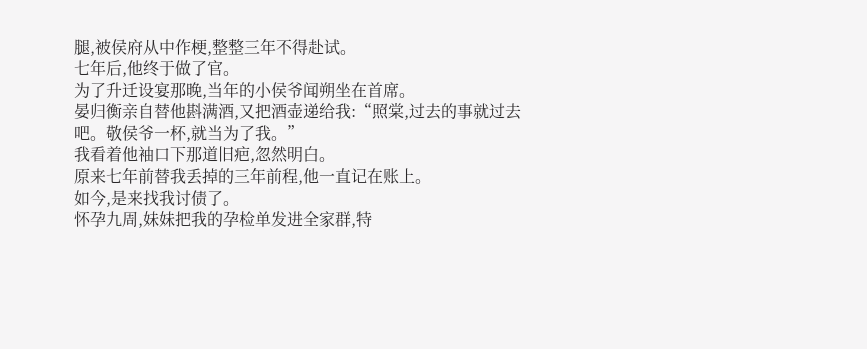腿,被侯府从中作梗,整整三年不得赴试。
七年后,他终于做了官。
为了升迁设宴那晚,当年的小侯爷闻朔坐在首席。
晏归衡亲自替他斟满酒,又把酒壶递给我:“照棠,过去的事就过去吧。敬侯爷一杯,就当为了我。”
我看着他袖口下那道旧疤,忽然明白。
原来七年前替我丢掉的三年前程,他一直记在账上。
如今,是来找我讨债了。
怀孕九周,妹妹把我的孕检单发进全家群,特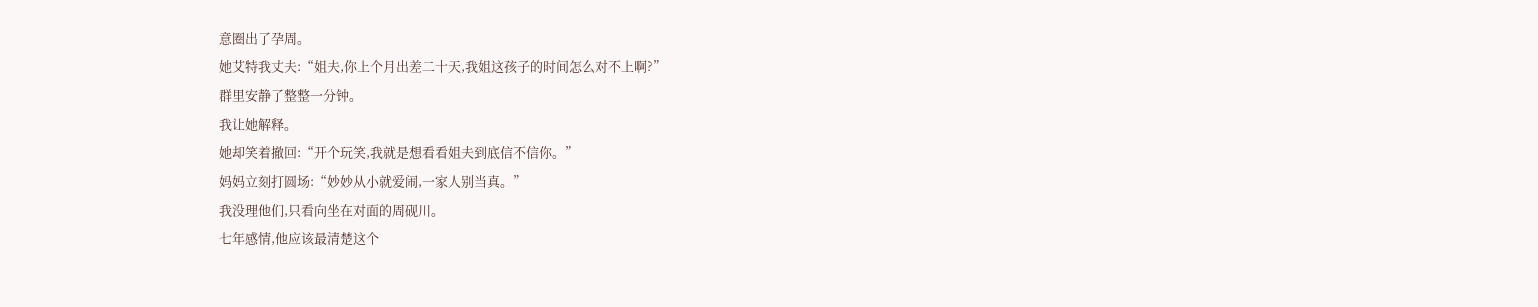意圈出了孕周。
她艾特我丈夫:“姐夫,你上个月出差二十天,我姐这孩子的时间怎么对不上啊?”
群里安静了整整一分钟。
我让她解释。
她却笑着撤回:“开个玩笑,我就是想看看姐夫到底信不信你。”
妈妈立刻打圆场:“妙妙从小就爱闹,一家人别当真。”
我没理他们,只看向坐在对面的周砚川。
七年感情,他应该最清楚这个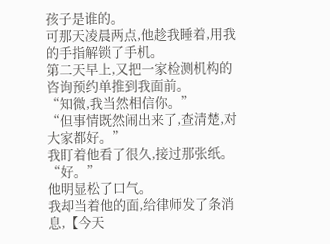孩子是谁的。
可那天凌晨两点,他趁我睡着,用我的手指解锁了手机。
第二天早上,又把一家检测机构的咨询预约单推到我面前。
“知微,我当然相信你。”
“但事情既然闹出来了,查清楚,对大家都好。”
我盯着他看了很久,接过那张纸。
“好。”
他明显松了口气。
我却当着他的面,给律师发了条消息,【今天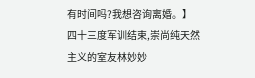有时间吗?我想咨询离婚。】
四十三度军训结束,崇尚纯天然主义的室友林妙妙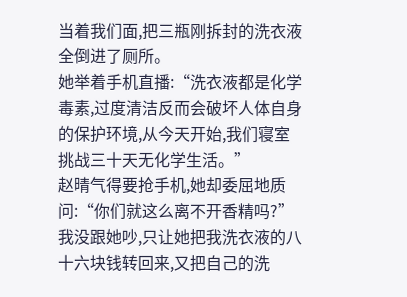当着我们面,把三瓶刚拆封的洗衣液全倒进了厕所。
她举着手机直播:“洗衣液都是化学毒素,过度清洁反而会破坏人体自身的保护环境,从今天开始,我们寝室挑战三十天无化学生活。”
赵晴气得要抢手机,她却委屈地质问:“你们就这么离不开香精吗?”
我没跟她吵,只让她把我洗衣液的八十六块钱转回来,又把自己的洗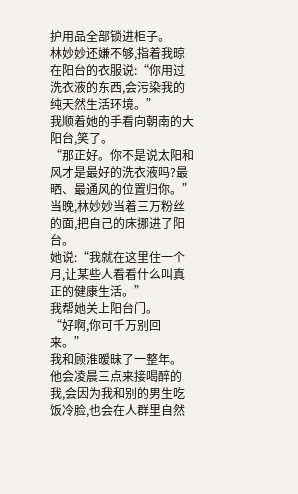护用品全部锁进柜子。
林妙妙还嫌不够,指着我晾在阳台的衣服说:“你用过洗衣液的东西,会污染我的纯天然生活环境。”
我顺着她的手看向朝南的大阳台,笑了。
“那正好。你不是说太阳和风才是最好的洗衣液吗?最晒、最通风的位置归你。”
当晚,林妙妙当着三万粉丝的面,把自己的床挪进了阳台。
她说:“我就在这里住一个月,让某些人看看什么叫真正的健康生活。”
我帮她关上阳台门。
“好啊,你可千万别回来。”
我和顾淮暧昧了一整年。
他会凌晨三点来接喝醉的我,会因为我和别的男生吃饭冷脸,也会在人群里自然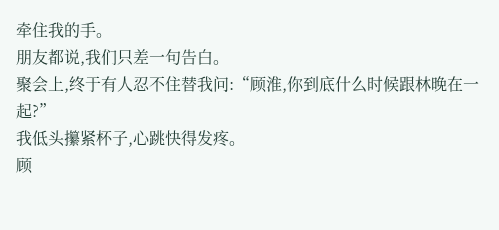牵住我的手。
朋友都说,我们只差一句告白。
聚会上,终于有人忍不住替我问:“顾淮,你到底什么时候跟林晚在一起?”
我低头攥紧杯子,心跳快得发疼。
顾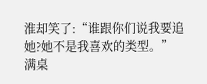淮却笑了:“谁跟你们说我要追她?她不是我喜欢的类型。”
满桌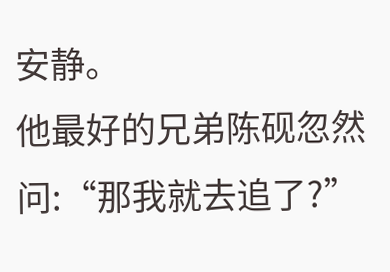安静。
他最好的兄弟陈砚忽然问:“那我就去追了?”